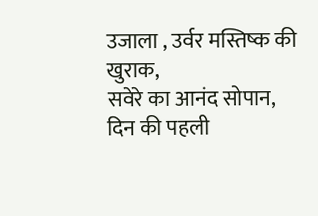उजाला , उर्वर मस्तिष्क की खुराक,
सवेरे का आनंद सोपान,
दिन की पहली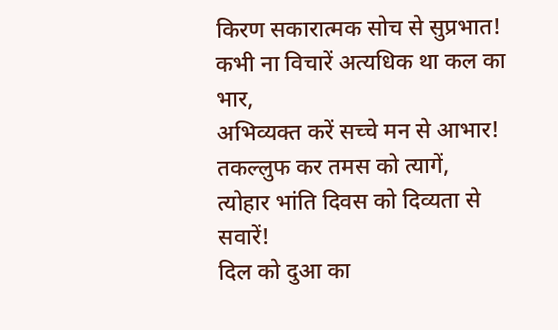किरण सकारात्मक सोच से सुप्रभात!
कभी ना विचारें अत्यधिक था कल का भार,
अभिव्यक्त करें सच्चे मन से आभार!
तकल्लुफ कर तमस को त्यागें,
त्योहार भांति दिवस को दिव्यता से सवारें!
दिल को दुआ का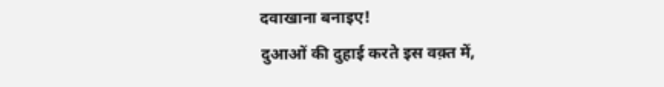दवाखाना बनाइए!
दुआओं की दुहाई करते इस वक़्त में,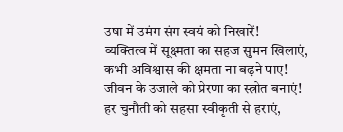उषा में उमंग संग स्वयं को निखारें!
व्यक्तित्व में सूक्ष्मता का सहज सुमन खिलाएं,
कभी अविश्वास की क्षमता ना बढ़ने पाए!
जीवन के उजाले को प्रेरणा का स्त्रोत बनाएं!
हर चुनौती को सहसा स्वीकृती से हराएं,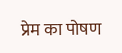प्रेम का पोषण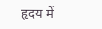हृदय में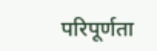परिपूर्णता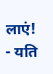लाएं!
- यति